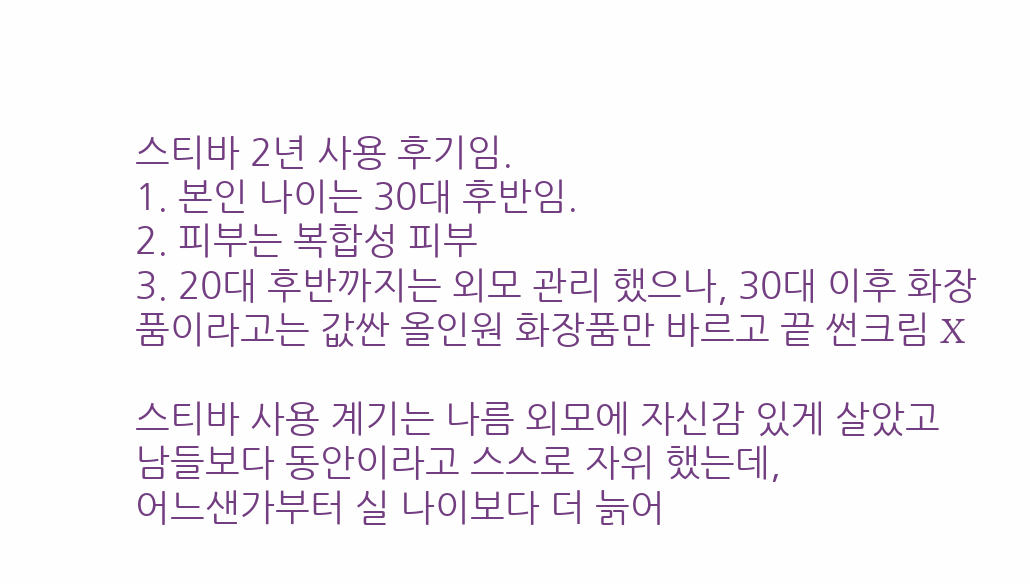스티바 2년 사용 후기임.
1. 본인 나이는 30대 후반임.
2. 피부는 복합성 피부
3. 20대 후반까지는 외모 관리 했으나, 30대 이후 화장품이라고는 값싼 올인원 화장품만 바르고 끝 썬크림 X

스티바 사용 계기는 나름 외모에 자신감 있게 살았고
남들보다 동안이라고 스스로 자위 했는데,
어느샌가부터 실 나이보다 더 늙어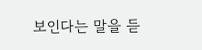보인다는 말을 듣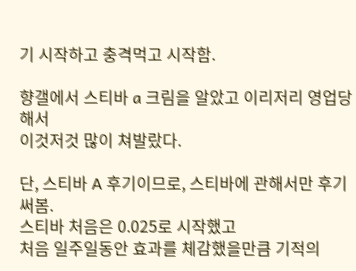기 시작하고 충격먹고 시작함.

향갤에서 스티바 a 크림을 알았고 이리저리 영업당해서
이것저것 많이 쳐발랐다.

단, 스티바 A 후기이므로, 스티바에 관해서만 후기 써봄.
스티바 처음은 0.025로 시작했고
처음 일주일동안 효과를 체감했을만큼 기적의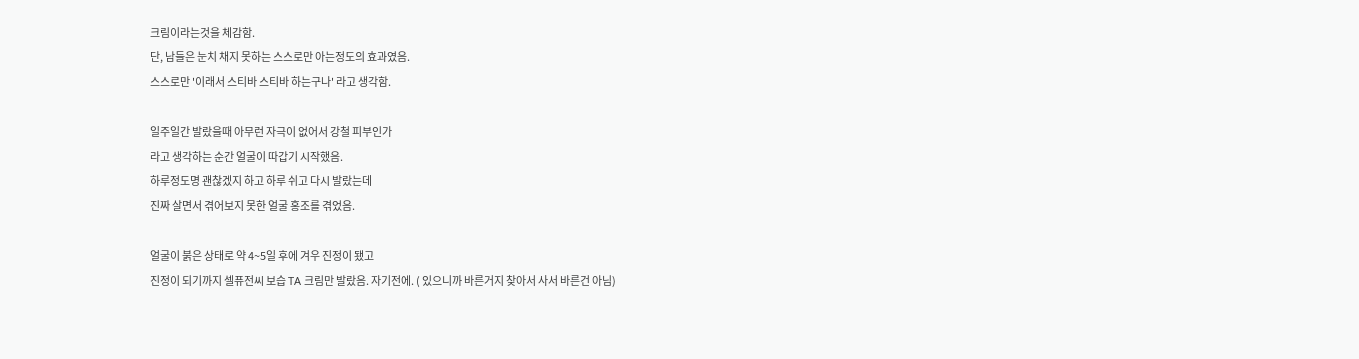크림이라는것을 체감함.
단, 남들은 눈치 채지 못하는 스스로만 아는정도의 효과였음.
스스로만 '이래서 스티바 스티바 하는구나' 라고 생각함.

일주일간 발랐을때 아무런 자극이 없어서 강철 피부인가
라고 생각하는 순간 얼굴이 따갑기 시작했음.
하루정도명 괜찮겠지 하고 하루 쉬고 다시 발랐는데
진짜 살면서 겪어보지 못한 얼굴 홍조를 겪었음.

얼굴이 붉은 상태로 약 4~5일 후에 겨우 진정이 됐고
진정이 되기까지 셀퓨전씨 보습 TA 크림만 발랐음. 자기전에. ( 있으니까 바른거지 찾아서 사서 바른건 아님)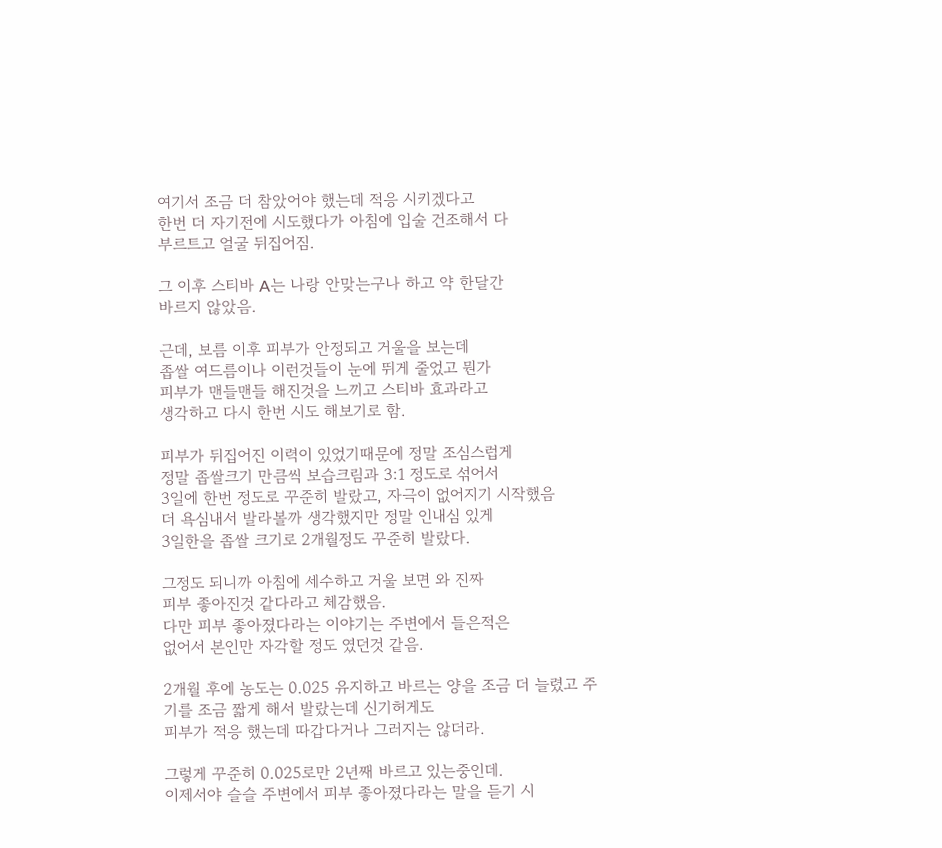여기서 조금 더 참았어야 했는데 적응 시키겠다고
한번 더 자기전에 시도했다가 아침에 입술 건조해서 다
부르트고 얼굴 뒤집어짐.

그 이후 스티바 A는 나랑 안맞는구나 하고 약 한달간
바르지 않았음.

근데, 보름 이후 피부가 안정되고 거울을 보는데
좁쌀 여드름이나 이런것들이 눈에 뛰게 줄었고 뭔가
피부가 맨들맨들 해진것을 느끼고 스티바 효과라고
생각하고 다시 한번 시도 해보기로 함.

피부가 뒤집어진 이력이 있었기때문에 정말 조심스럽게
정말 좁쌀크기 만큼씩 보습크림과 3:1 정도로 섞어서
3일에 한번 정도로 꾸준히 발랐고, 자극이 없어지기 시작했음
더 욕심내서 발라볼까 생각했지만 정말 인내심 있게
3일한을 좁쌀 크기로 2개월정도 꾸준히 발랐다.

그정도 되니까 아침에 세수하고 거울 보면 와 진짜
피부 좋아진것 같다라고 체감했음.
다만 피부 좋아졌다라는 이야기는 주변에서 들은적은
없어서 본인만 자각할 정도 였던것 같음.

2개월 후에 농도는 0.025 유지하고 바르는 양을 조금 더 늘렸고 주기를 조금 짧게 해서 발랐는데 신기허게도
피부가 적응 했는데 따갑다거나 그러지는 않더라.

그렇게 꾸준히 0.025로만 2년째 바르고 있는중인데.
이제서야 슬슬 주변에서 피부 좋아졌다라는 말을 듣기 시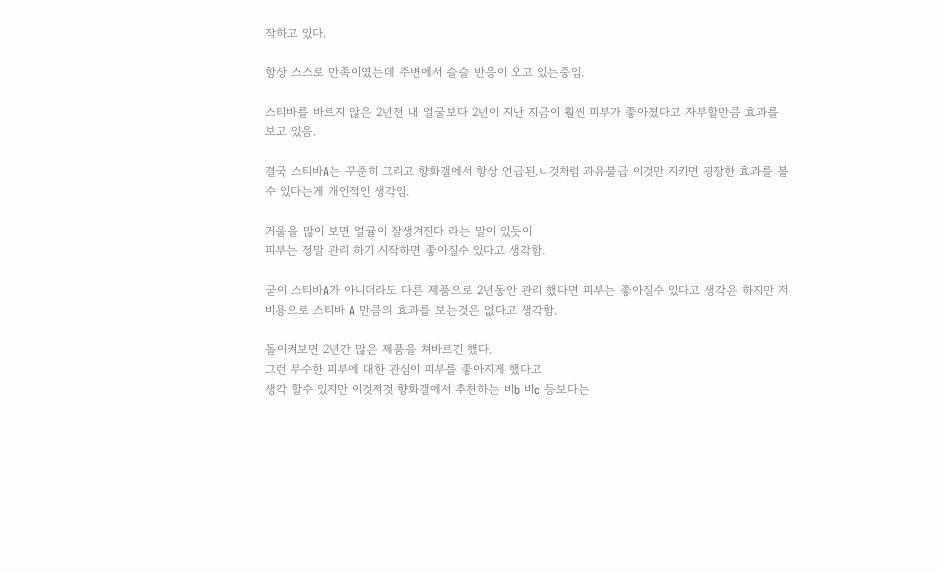작하고 있다.

항상 스스로 만족이였는데 주변에서 슬슬 반응이 오고 있는중임.

스티바를 바르지 않은 2년전 내 얼굴보다 2년이 지난 지금이 훨씬 피부가 좋아졌다고 자부할만큼 효과를 보고 있음.

결국 스티바A는 꾸준히 그리고 향화갤에서 항상 언급된.ㄴ것처럼 과유불급 이것만 지키면 굉장한 효과를 볼수 있다는게 개인적인 생각임.

거울을 많이 보면 얼귤이 잘생겨진다 라는 말이 있듯이
피부는 정말 관리 하기 시작하면 좋아질수 있다고 생각함.

굳이 스티바A가 아니더라도 다른 제품으로 2년동안 관리 했다면 피부는 좋아질수 있다고 생각은 하지만 저비용으로 스티바 A 만큼의 효과를 보는것은 없다고 생각함.

돌이켜보면 2년간 많은 제품을 쳐바르긴 했다.
그런 무수한 피부에 대한 관심이 피부를 좋아지게 했다고
생각 할수 있지만 이것저것 향화갤에서 추천하는 비b 비c 등보다는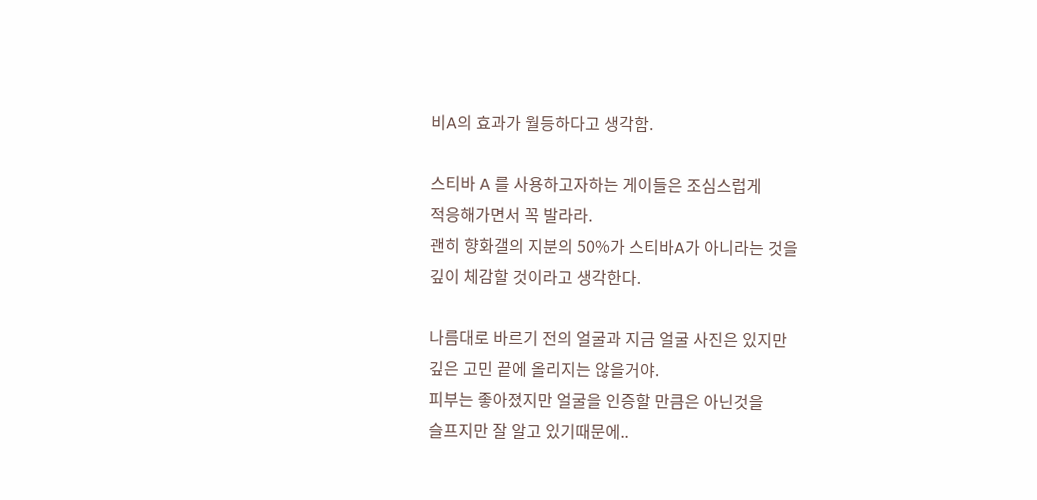비A의 효과가 월등하다고 생각함.

스티바 A 를 사용하고자하는 게이들은 조심스럽게
적응해가면서 꼭 발라라.
괜히 향화갤의 지분의 50%가 스티바A가 아니라는 것을
깊이 체감할 것이라고 생각한다.

나름대로 바르기 전의 얼굴과 지금 얼굴 사진은 있지만
깊은 고민 끝에 올리지는 않을거야.
피부는 좋아졌지만 얼굴을 인증할 만큼은 아닌것을
슬프지만 잘 알고 있기때문에..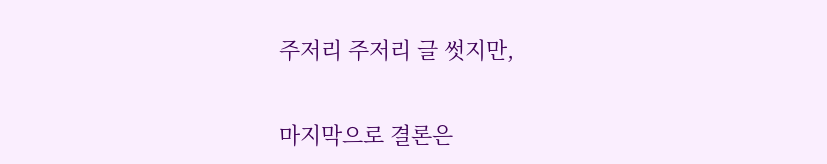주저리 주저리 글 썻지만,

마지막으로 결론은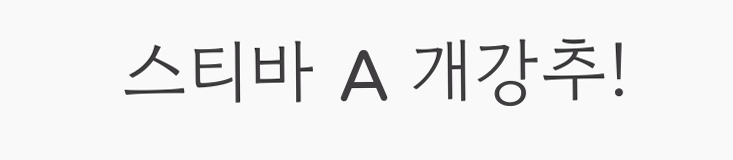스티바 A 개강추!